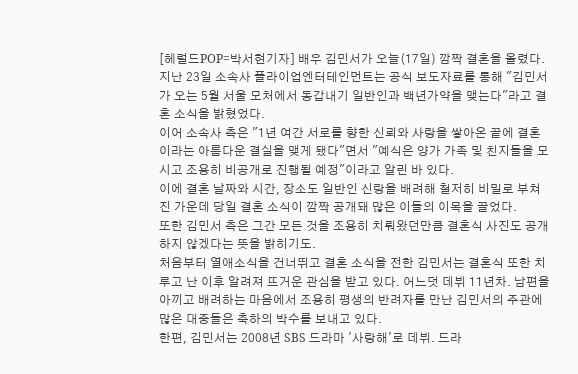[헤럴드POP=박서현기자] 배우 김민서가 오늘(17일) 깜짝 결혼을 올렸다.
지난 23일 소속사 플라이업엔터테인먼트는 공식 보도자료를 통해 "김민서가 오는 5월 서울 모처에서 동갑내기 일반인과 백년가약을 맺는다"라고 결혼 소식을 밝혔었다.
이어 소속사 측은 "1년 여간 서로를 향한 신뢰와 사랑을 쌓아온 끝에 결혼이라는 아름다운 결실을 맺게 됐다"면서 "예식은 양가 가족 및 친지들을 모시고 조용히 비공개로 진행될 예정"이라고 알린 바 있다.
이에 결혼 날짜와 시간, 장소도 일반인 신랑을 배려해 철저히 비밀로 부쳐진 가운데 당일 결혼 소식이 깜짝 공개돼 많은 이들의 이목을 끌었다.
또한 김민서 측은 그간 모든 것을 조용히 치뤄왔던만큼 결혼식 사진도 공개하지 않겠다는 뜻을 밝히기도.
처음부터 열애소식을 건너뛰고 결혼 소식을 전한 김민서는 결혼식 또한 치루고 난 이후 알려져 뜨거운 관심을 받고 있다. 어느덧 데뷔 11년차. 남편을 아끼고 배려하는 마음에서 조용히 평생의 반려자를 만난 김민서의 주관에 많은 대중들은 축하의 박수를 보내고 있다.
한편, 김민서는 2008년 SBS 드라마 '사랑해'로 데뷔. 드라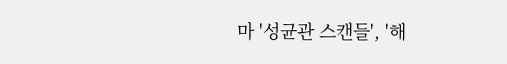마 '성균관 스캔들', '해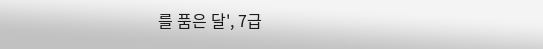를 품은 달', 7급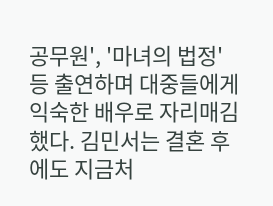공무원', '마녀의 법정' 등 출연하며 대중들에게 익숙한 배우로 자리매김했다. 김민서는 결혼 후에도 지금처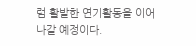럼 활발한 연기활동을 이어나갈 예정이다.